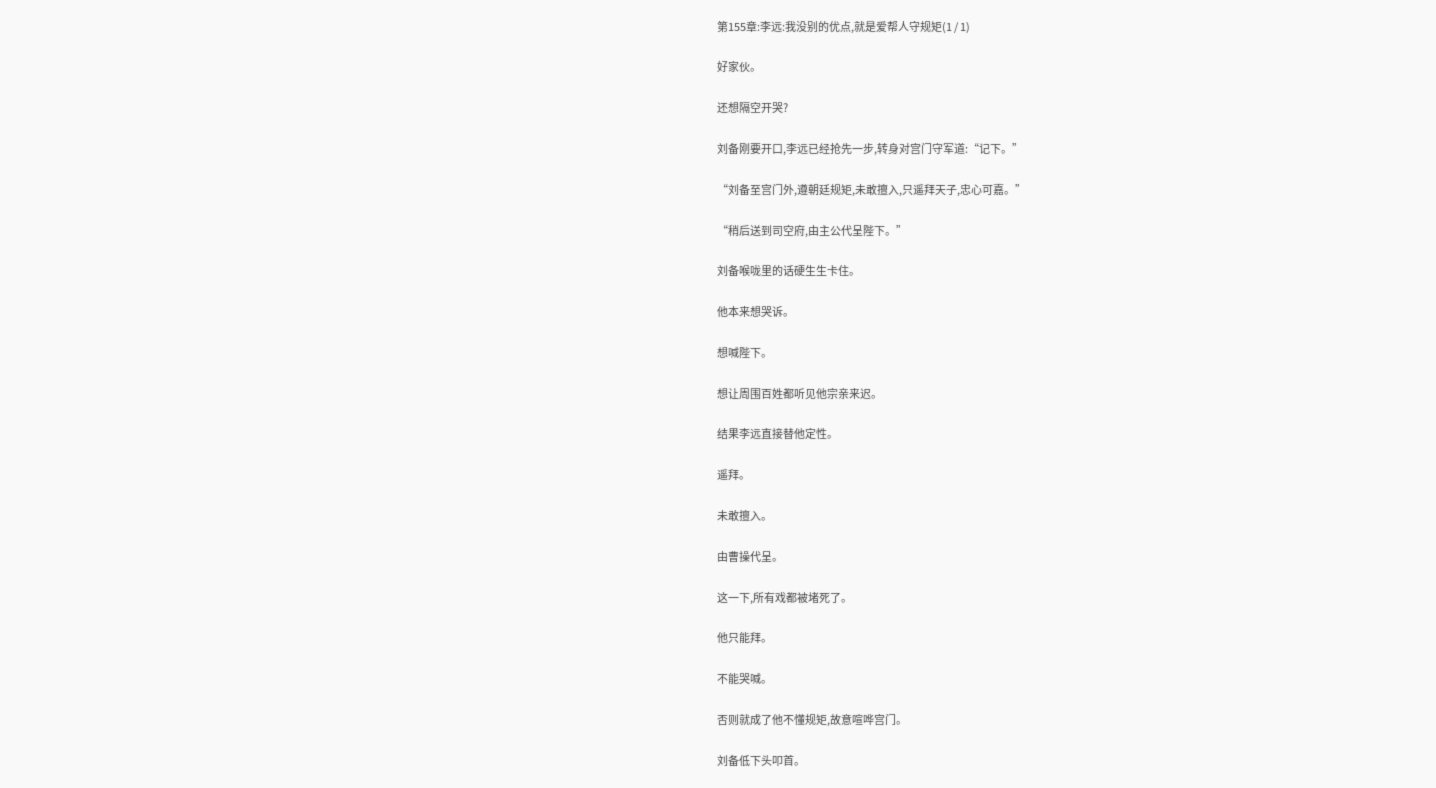第155章:李远:我没别的优点,就是爱帮人守规矩(1 / 1)

好家伙。

还想隔空开哭?

刘备刚要开口,李远已经抢先一步,转身对宫门守军道:“记下。”

“刘备至宫门外,遵朝廷规矩,未敢擅入,只遥拜天子,忠心可嘉。”

“稍后送到司空府,由主公代呈陛下。”

刘备喉咙里的话硬生生卡住。

他本来想哭诉。

想喊陛下。

想让周围百姓都听见他宗亲来迟。

结果李远直接替他定性。

遥拜。

未敢擅入。

由曹操代呈。

这一下,所有戏都被堵死了。

他只能拜。

不能哭喊。

否则就成了他不懂规矩,故意喧哗宫门。

刘备低下头叩首。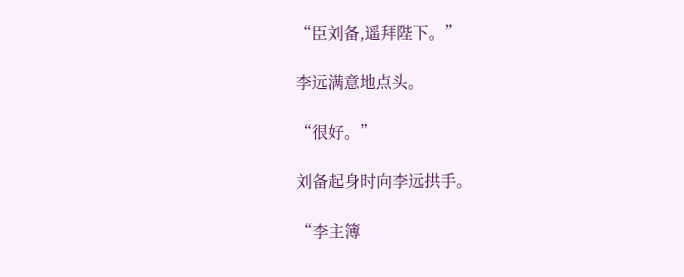“臣刘备,遥拜陛下。”

李远满意地点头。

“很好。”

刘备起身时向李远拱手。

“李主簿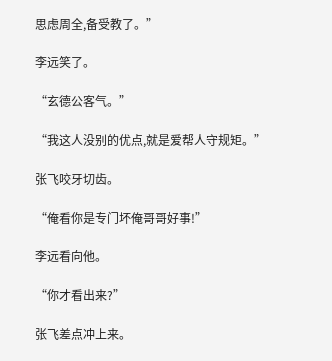思虑周全,备受教了。”

李远笑了。

“玄德公客气。”

“我这人没别的优点,就是爱帮人守规矩。”

张飞咬牙切齿。

“俺看你是专门坏俺哥哥好事!”

李远看向他。

“你才看出来?”

张飞差点冲上来。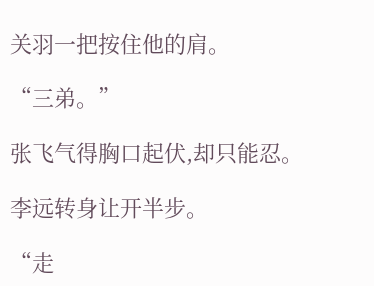关羽一把按住他的肩。

“三弟。”

张飞气得胸口起伏,却只能忍。

李远转身让开半步。

“走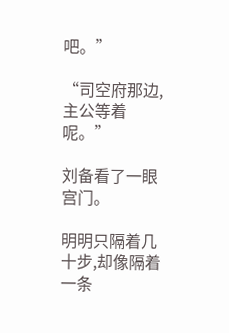吧。”

“司空府那边,主公等着呢。”

刘备看了一眼宫门。

明明只隔着几十步,却像隔着一条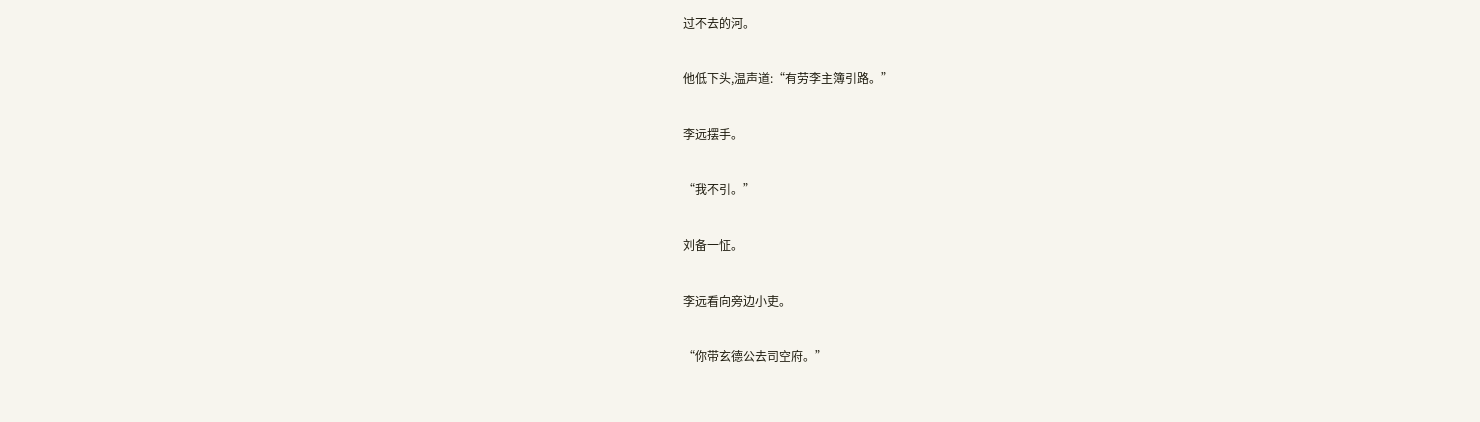过不去的河。

他低下头,温声道:“有劳李主簿引路。”

李远摆手。

“我不引。”

刘备一怔。

李远看向旁边小吏。

“你带玄德公去司空府。”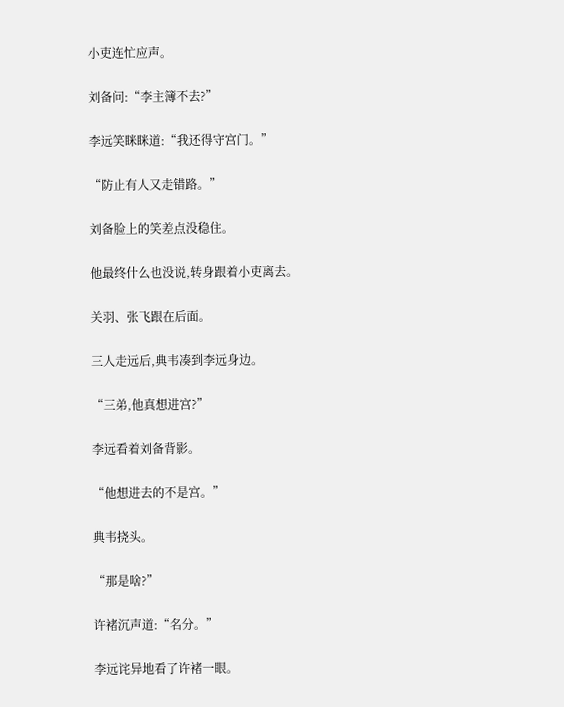小吏连忙应声。

刘备问:“李主簿不去?”

李远笑眯眯道:“我还得守宫门。”

“防止有人又走错路。”

刘备脸上的笑差点没稳住。

他最终什么也没说,转身跟着小吏离去。

关羽、张飞跟在后面。

三人走远后,典韦凑到李远身边。

“三弟,他真想进宫?”

李远看着刘备背影。

“他想进去的不是宫。”

典韦挠头。

“那是啥?”

许褚沉声道:“名分。”

李远诧异地看了许褚一眼。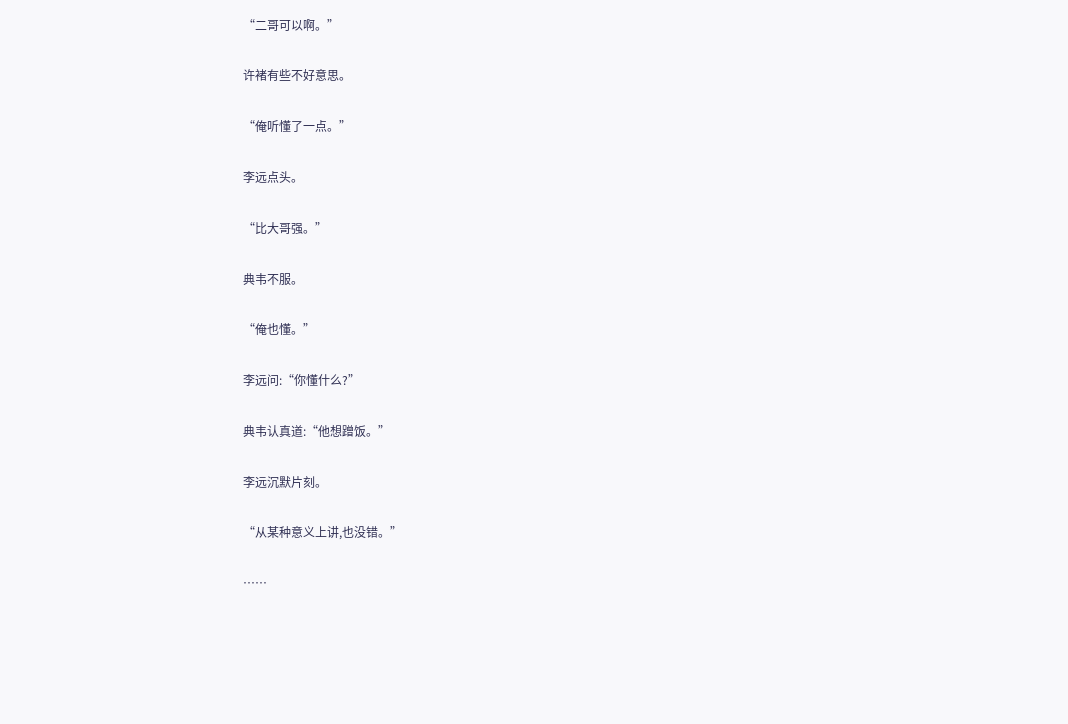“二哥可以啊。”

许褚有些不好意思。

“俺听懂了一点。”

李远点头。

“比大哥强。”

典韦不服。

“俺也懂。”

李远问:“你懂什么?”

典韦认真道:“他想蹭饭。”

李远沉默片刻。

“从某种意义上讲,也没错。”

……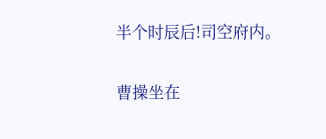半个时辰后!司空府内。

曹操坐在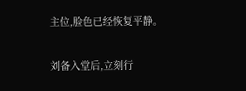主位,脸色已经恢复平静。

刘备入堂后,立刻行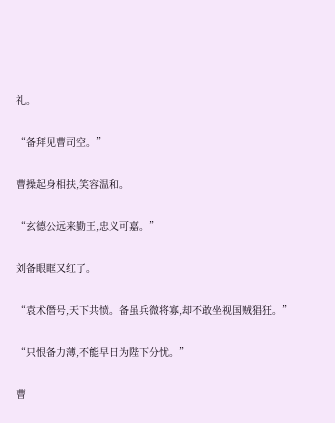礼。

“备拜见曹司空。”

曹操起身相扶,笑容温和。

“玄德公远来勤王,忠义可嘉。”

刘备眼眶又红了。

“袁术僭号,天下共愤。备虽兵微将寡,却不敢坐视国贼猖狂。”

“只恨备力薄,不能早日为陛下分忧。”

曹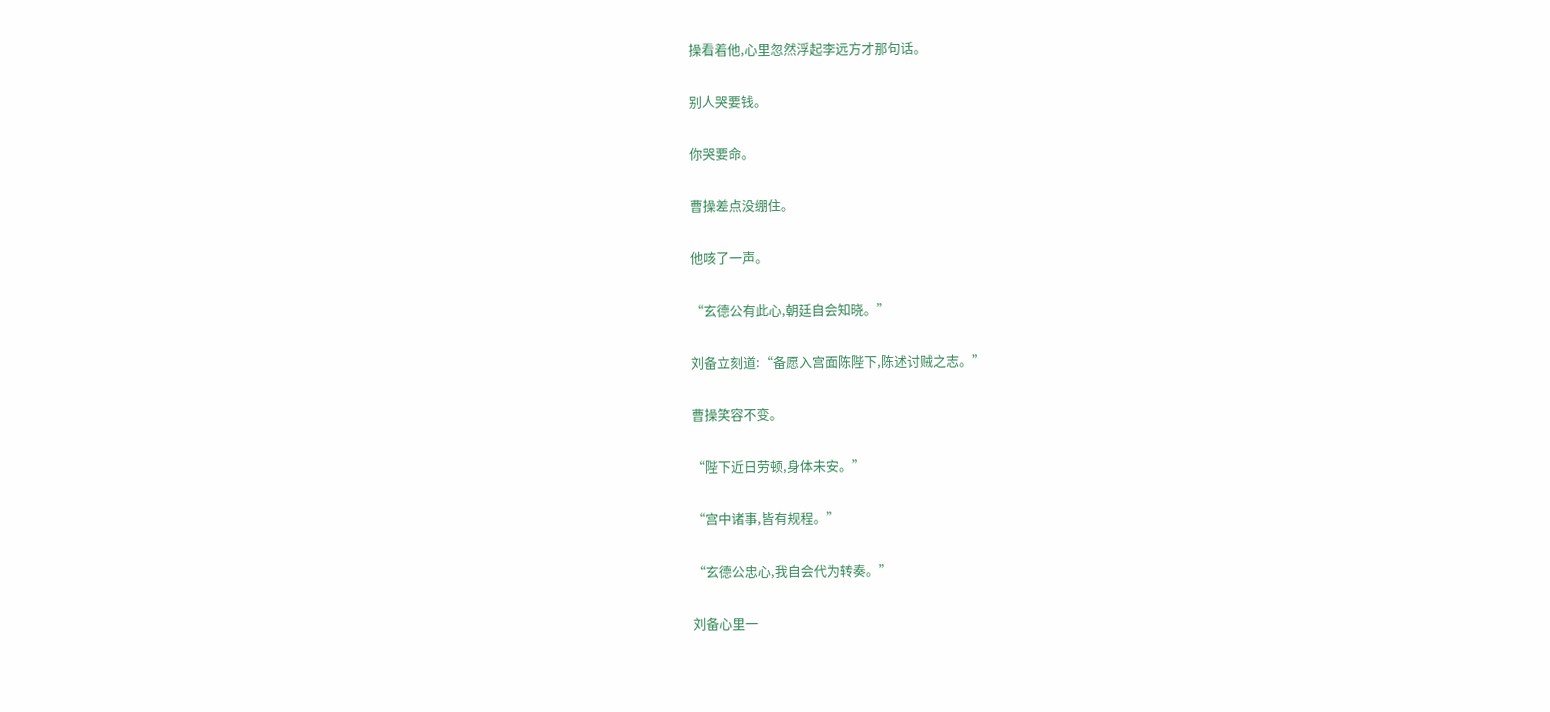操看着他,心里忽然浮起李远方才那句话。

别人哭要钱。

你哭要命。

曹操差点没绷住。

他咳了一声。

“玄德公有此心,朝廷自会知晓。”

刘备立刻道:“备愿入宫面陈陛下,陈述讨贼之志。”

曹操笑容不变。

“陛下近日劳顿,身体未安。”

“宫中诸事,皆有规程。”

“玄德公忠心,我自会代为转奏。”

刘备心里一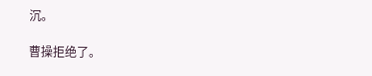沉。

曹操拒绝了。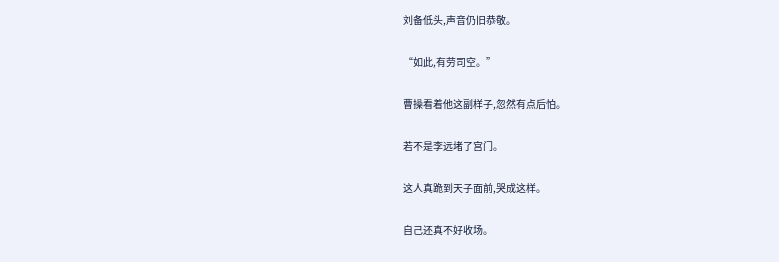刘备低头,声音仍旧恭敬。

“如此,有劳司空。”

曹操看着他这副样子,忽然有点后怕。

若不是李远堵了宫门。

这人真跪到天子面前,哭成这样。

自己还真不好收场。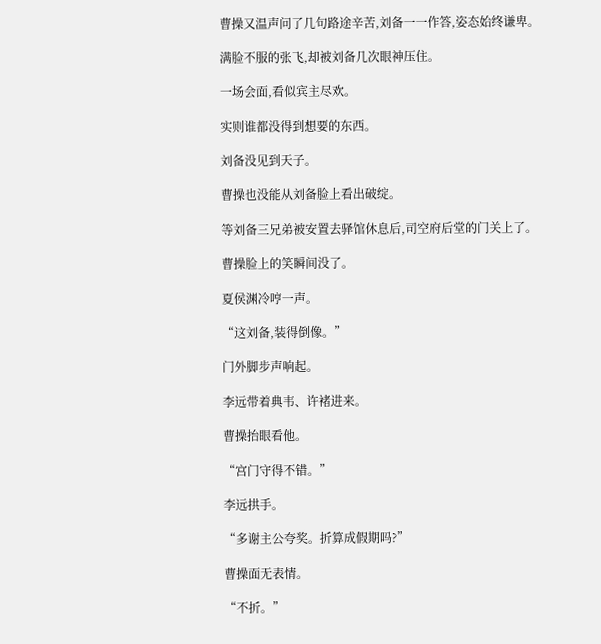曹操又温声问了几句路途辛苦,刘备一一作答,姿态始终谦卑。

满脸不服的张飞,却被刘备几次眼神压住。

一场会面,看似宾主尽欢。

实则谁都没得到想要的东西。

刘备没见到天子。

曹操也没能从刘备脸上看出破绽。

等刘备三兄弟被安置去驿馆休息后,司空府后堂的门关上了。

曹操脸上的笑瞬间没了。

夏侯渊冷哼一声。

“这刘备,装得倒像。”

门外脚步声响起。

李远带着典韦、许褚进来。

曹操抬眼看他。

“宫门守得不错。”

李远拱手。

“多谢主公夸奖。折算成假期吗?”

曹操面无表情。

“不折。”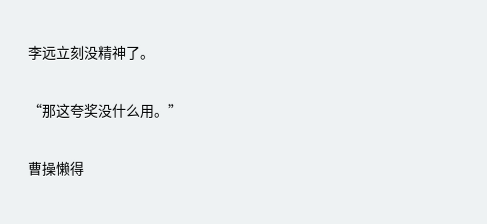李远立刻没精神了。

“那这夸奖没什么用。”

曹操懒得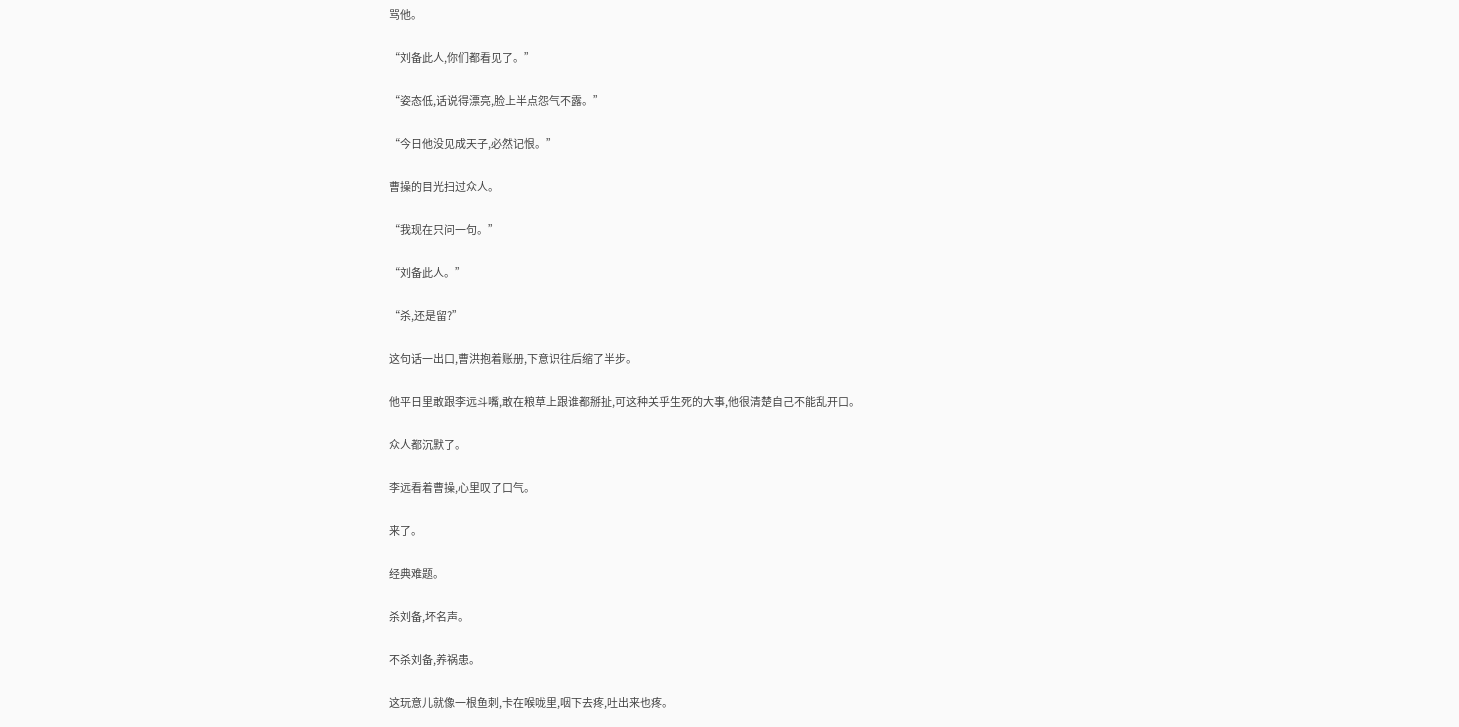骂他。

“刘备此人,你们都看见了。”

“姿态低,话说得漂亮,脸上半点怨气不露。”

“今日他没见成天子,必然记恨。”

曹操的目光扫过众人。

“我现在只问一句。”

“刘备此人。”

“杀,还是留?”

这句话一出口,曹洪抱着账册,下意识往后缩了半步。

他平日里敢跟李远斗嘴,敢在粮草上跟谁都掰扯,可这种关乎生死的大事,他很清楚自己不能乱开口。

众人都沉默了。

李远看着曹操,心里叹了口气。

来了。

经典难题。

杀刘备,坏名声。

不杀刘备,养祸患。

这玩意儿就像一根鱼刺,卡在喉咙里,咽下去疼,吐出来也疼。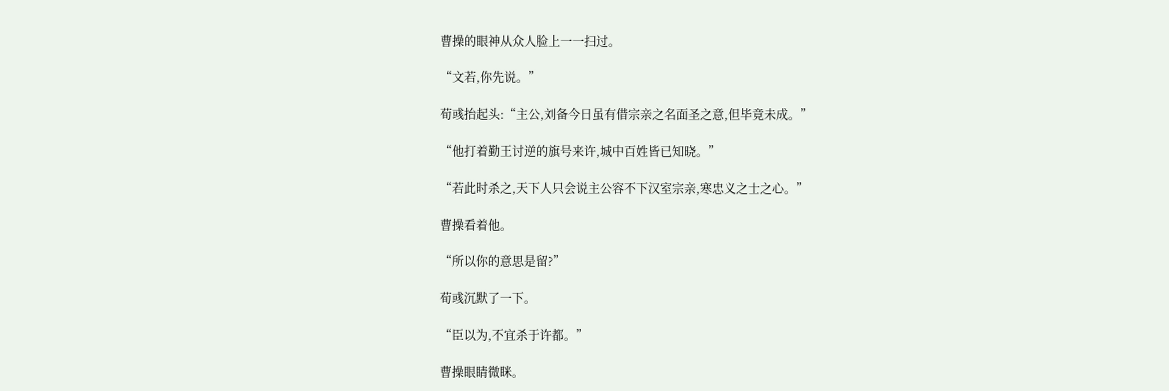曹操的眼神从众人脸上一一扫过。

“文若,你先说。”

荀彧抬起头:“主公,刘备今日虽有借宗亲之名面圣之意,但毕竟未成。”

“他打着勤王讨逆的旗号来许,城中百姓皆已知晓。”

“若此时杀之,天下人只会说主公容不下汉室宗亲,寒忠义之士之心。”

曹操看着他。

“所以你的意思是留?”

荀彧沉默了一下。

“臣以为,不宜杀于许都。”

曹操眼睛微眯。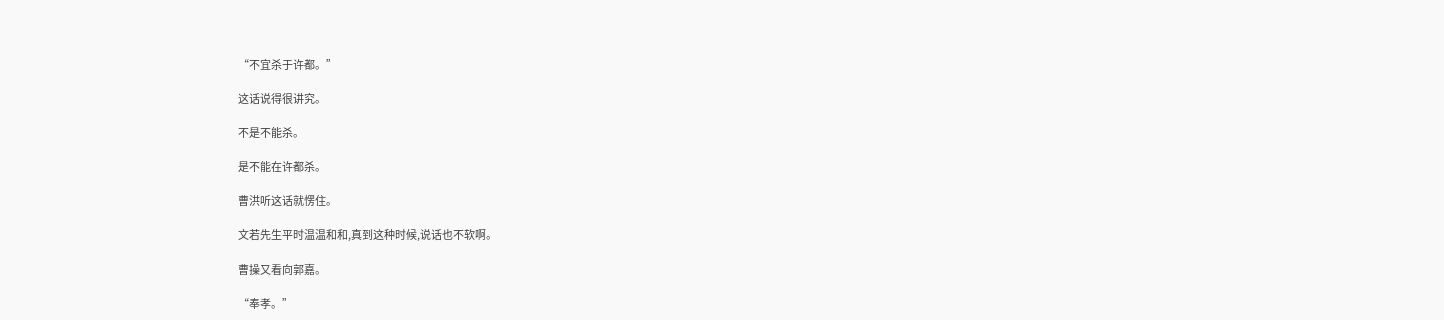“不宜杀于许都。”

这话说得很讲究。

不是不能杀。

是不能在许都杀。

曹洪听这话就愣住。

文若先生平时温温和和,真到这种时候,说话也不软啊。

曹操又看向郭嘉。

“奉孝。”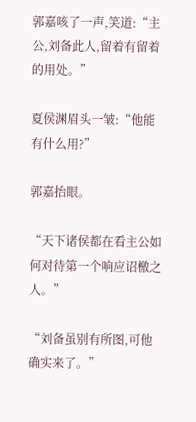郭嘉咳了一声,笑道:“主公,刘备此人,留着有留着的用处。”

夏侯渊眉头一皱:“他能有什么用?”

郭嘉抬眼。

“天下诸侯都在看主公如何对待第一个响应诏檄之人。”

“刘备虽别有所图,可他确实来了。”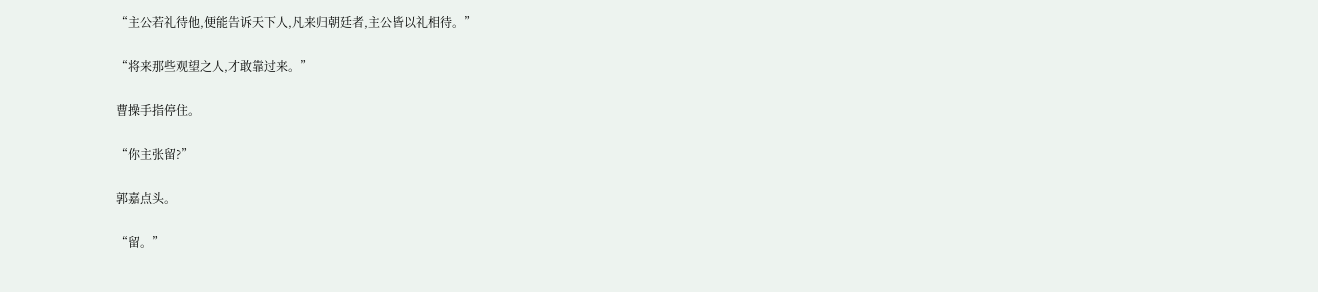“主公若礼待他,便能告诉天下人,凡来归朝廷者,主公皆以礼相待。”

“将来那些观望之人,才敢靠过来。”

曹操手指停住。

“你主张留?”

郭嘉点头。

“留。”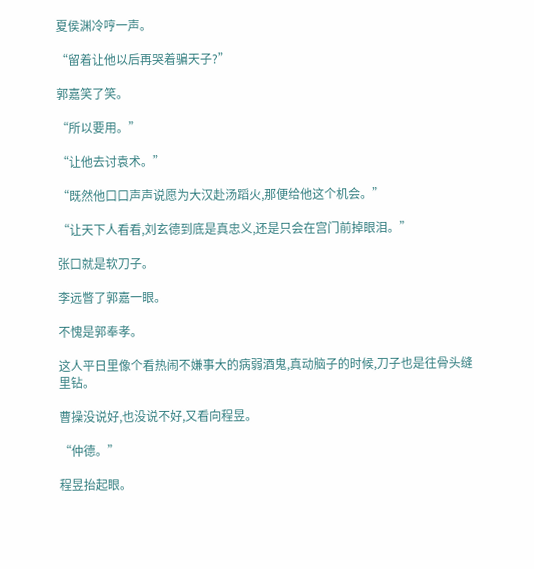夏侯渊冷哼一声。

“留着让他以后再哭着骗天子?”

郭嘉笑了笑。

“所以要用。”

“让他去讨袁术。”

“既然他口口声声说愿为大汉赴汤蹈火,那便给他这个机会。”

“让天下人看看,刘玄德到底是真忠义,还是只会在宫门前掉眼泪。”

张口就是软刀子。

李远瞥了郭嘉一眼。

不愧是郭奉孝。

这人平日里像个看热闹不嫌事大的病弱酒鬼,真动脑子的时候,刀子也是往骨头缝里钻。

曹操没说好,也没说不好,又看向程昱。

“仲德。”

程昱抬起眼。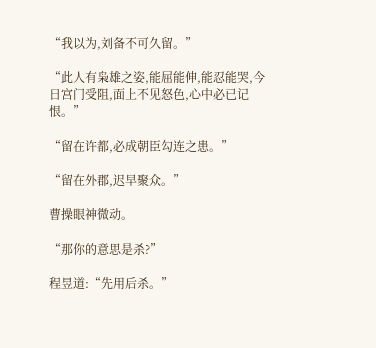“我以为,刘备不可久留。”

“此人有枭雄之姿,能屈能伸,能忍能哭,今日宫门受阻,面上不见怒色,心中必已记恨。”

“留在许都,必成朝臣勾连之患。”

“留在外郡,迟早聚众。”

曹操眼神微动。

“那你的意思是杀?”

程昱道:“先用后杀。”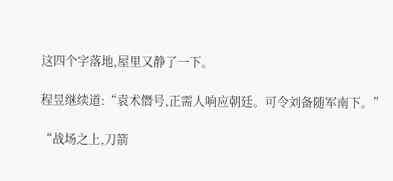这四个字落地,屋里又静了一下。

程昱继续道:“袁术僭号,正需人响应朝廷。可令刘备随军南下。”

“战场之上,刀箭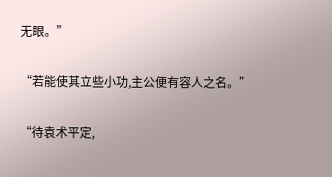无眼。”

“若能使其立些小功,主公便有容人之名。”

“待袁术平定,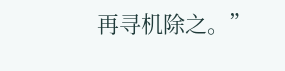再寻机除之。”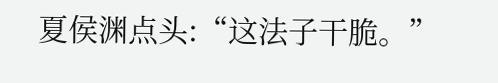夏侯渊点头:“这法子干脆。”